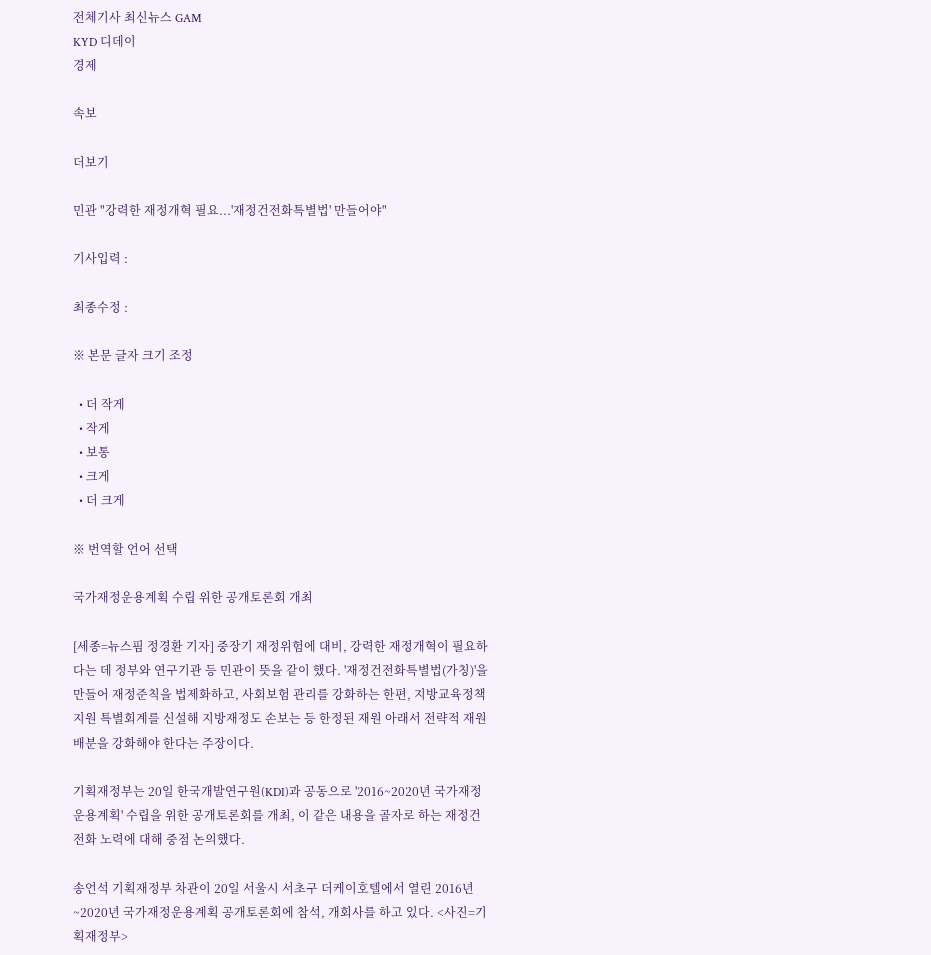전체기사 최신뉴스 GAM
KYD 디데이
경제

속보

더보기

민관 "강력한 재정개혁 필요...'재정건전화특별법' 만들어야"

기사입력 :

최종수정 :

※ 본문 글자 크기 조정

  • 더 작게
  • 작게
  • 보통
  • 크게
  • 더 크게

※ 번역할 언어 선택

국가재정운용계획 수립 위한 공개토론회 개최

[세종=뉴스핌 정경환 기자] 중장기 재정위험에 대비, 강력한 재정개혁이 필요하다는 데 정부와 연구기관 등 민관이 뜻을 같이 했다. '재정건전화특별법(가칭)'을 만들어 재정준칙을 법제화하고, 사회보험 관리를 강화하는 한편, 지방교육정책지원 특별회계를 신설해 지방재정도 손보는 등 한정된 재원 아래서 전략적 재원배분을 강화해야 한다는 주장이다.

기획재정부는 20일 한국개발연구원(KDI)과 공동으로 '2016~2020년 국가재정운용계획' 수립을 위한 공개토론회를 개최, 이 같은 내용을 골자로 하는 재정건전화 노력에 대해 중점 논의했다.

송언석 기획재정부 차관이 20일 서울시 서초구 더케이호텔에서 열린 2016년~2020년 국가재정운용계획 공개토론회에 참석, 개회사를 하고 있다. <사진=기획재정부>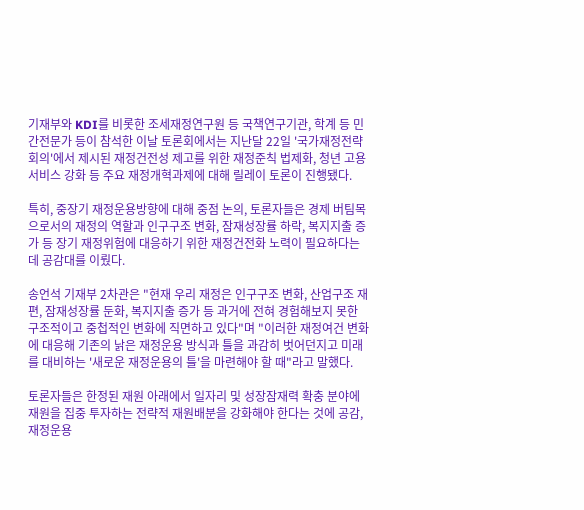기재부와 KDI를 비롯한 조세재정연구원 등 국책연구기관, 학계 등 민간전문가 등이 참석한 이날 토론회에서는 지난달 22일 '국가재정전략회의'에서 제시된 재정건전성 제고를 위한 재정준칙 법제화, 청년 고용서비스 강화 등 주요 재정개혁과제에 대해 릴레이 토론이 진행됐다.

특히, 중장기 재정운용방향에 대해 중점 논의, 토론자들은 경제 버팀목으로서의 재정의 역할과 인구구조 변화, 잠재성장률 하락, 복지지출 증가 등 장기 재정위험에 대응하기 위한 재정건전화 노력이 필요하다는 데 공감대를 이뤘다.

송언석 기재부 2차관은 "현재 우리 재정은 인구구조 변화, 산업구조 재편, 잠재성장률 둔화, 복지지출 증가 등 과거에 전혀 경험해보지 못한 구조적이고 중첩적인 변화에 직면하고 있다"며 "이러한 재정여건 변화에 대응해 기존의 낡은 재정운용 방식과 틀을 과감히 벗어던지고 미래를 대비하는 '새로운 재정운용의 틀'을 마련해야 할 때"라고 말했다.

토론자들은 한정된 재원 아래에서 일자리 및 성장잠재력 확충 분야에 재원을 집중 투자하는 전략적 재원배분을 강화해야 한다는 것에 공감, 재정운용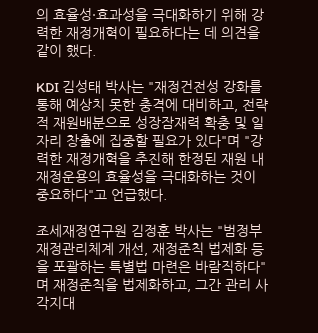의 효율성·효과성을 극대화하기 위해 강력한 재정개혁이 필요하다는 데 의견을 같이 했다.

KDI 김성태 박사는 "재정건전성 강화를 통해 예상치 못한 충격에 대비하고, 전략적 재원배분으로 성장잠재력 확충 및 일자리 창출에 집중할 필요가 있다"며 "강력한 재정개혁을 추진해 한정된 재원 내 재정운용의 효율성을 극대화하는 것이 중요하다"고 언급했다.

조세재정연구원 김정훈 박사는 "범정부 재정관리체계 개선, 재정준칙 법제화 등을 포괄하는 특별법 마련은 바람직하다"며 재정준칙을 법제화하고, 그간 관리 사각지대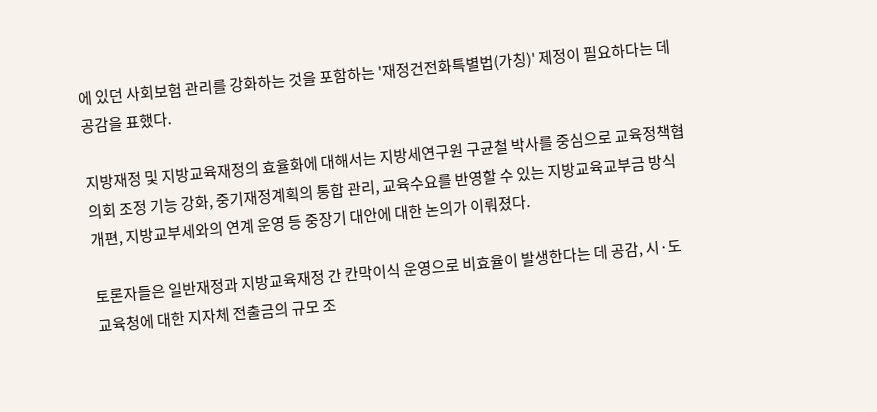에 있던 사회보험 관리를 강화하는 것을 포함하는 '재정건전화특별법(가칭)' 제정이 필요하다는 데 공감을 표했다.

지방재정 및 지방교육재정의 효율화에 대해서는 지방세연구원 구균철 박사를 중심으로 교육정책협의회 조정 기능 강화, 중기재정계획의 통합 관리, 교육수요를 반영할 수 있는 지방교육교부금 방식 개편, 지방교부세와의 연계 운영 등 중장기 대안에 대한 논의가 이뤄졌다.

토론자들은 일반재정과 지방교육재정 간 칸막이식 운영으로 비효율이 발생한다는 데 공감, 시·도 교육청에 대한 지자체 전출금의 규모 조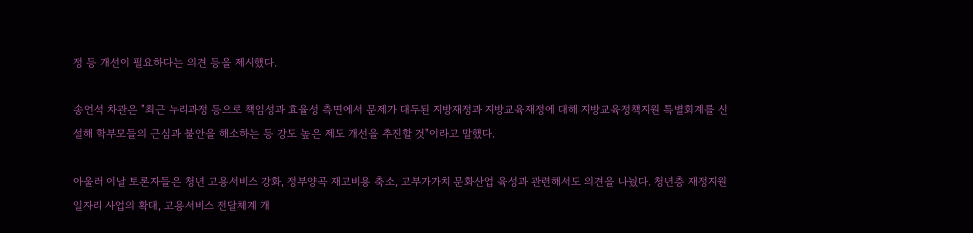정 등 개선이 필요하다는 의견 등을 제시했다.

송언석 차관은 "최근 누리과정 등으로 책임성과 효율성 측면에서 문제가 대두된 지방재정과 지방교육재정에 대해 지방교육정책지원 특별회계를 신설해 학부모들의 근심과 불안을 해소하는 등 강도 높은 제도 개선을 추진할 것"이라고 말했다.

아울러 이날 토론자들은 청년 고용서비스 강화, 정부양곡 재고비용 축소, 고부가가치 문화산업 육성과 관련해서도 의견을 나눴다. 청년층 재정지원 일자리 사업의 확대, 고용서비스 전달체계 개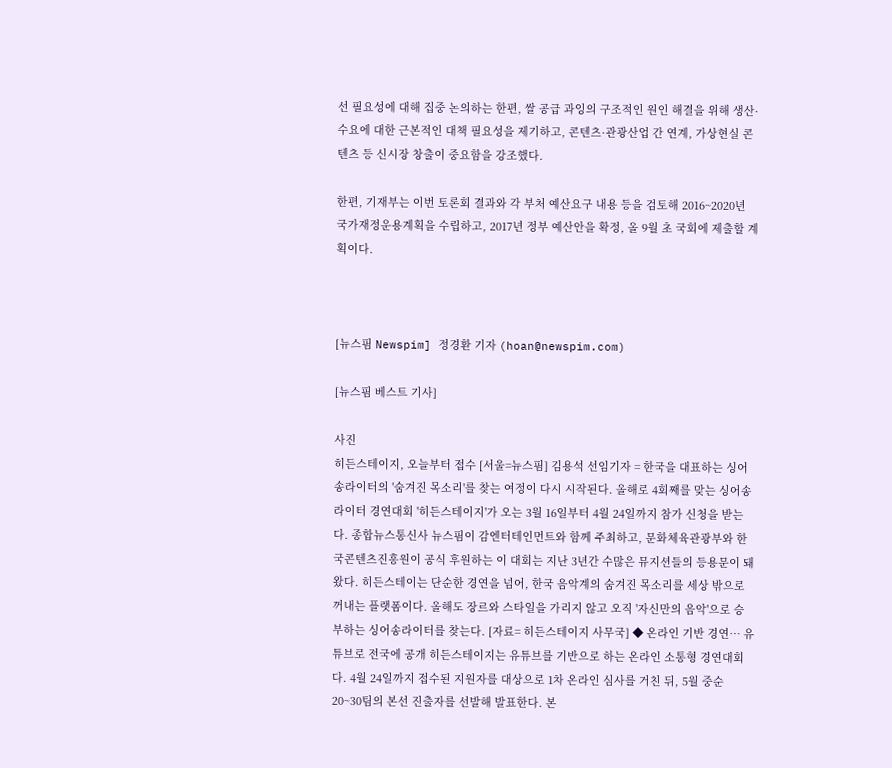선 필요성에 대해 집중 논의하는 한편, 쌀 공급 과잉의 구조적인 원인 해결을 위해 생산·수요에 대한 근본적인 대책 필요성을 제기하고, 콘텐츠·관광산업 간 연계, 가상현실 콘텐츠 등 신시장 창출이 중요함을 강조했다.

한편, 기재부는 이번 토론회 결과와 각 부처 예산요구 내용 등을 검토해 2016~2020년 국가재정운용계획을 수립하고, 2017년 정부 예산안을 확정, 올 9월 초 국회에 제출할 계획이다.



[뉴스핌 Newspim] 정경환 기자 (hoan@newspim.com)

[뉴스핌 베스트 기사]

사진
히든스테이지, 오늘부터 접수 [서울=뉴스핌] 김용석 선임기자 = 한국을 대표하는 싱어송라이터의 '숨겨진 목소리'를 찾는 여정이 다시 시작된다. 올해로 4회째를 맞는 싱어송라이터 경연대회 '히든스테이지'가 오는 3월 16일부터 4월 24일까지 참가 신청을 받는다. 종합뉴스통신사 뉴스핌이 감엔터테인먼트와 함께 주최하고, 문화체육관광부와 한국콘텐츠진흥원이 공식 후원하는 이 대회는 지난 3년간 수많은 뮤지션들의 등용문이 돼왔다. 히든스테이는 단순한 경연을 넘어, 한국 음악계의 숨겨진 목소리를 세상 밖으로 꺼내는 플랫폼이다. 올해도 장르와 스타일을 가리지 않고 오직 '자신만의 음악'으로 승부하는 싱어송라이터를 찾는다. [자료= 히든스테이지 사무국] ◆ 온라인 기반 경연… 유튜브로 전국에 공개 히든스테이지는 유튜브를 기반으로 하는 온라인 소통형 경연대회다. 4월 24일까지 접수된 지원자를 대상으로 1차 온라인 심사를 거친 뒤, 5월 중순 20~30팀의 본선 진출자를 선발해 발표한다. 본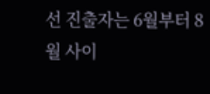선 진출자는 6월부터 8월 사이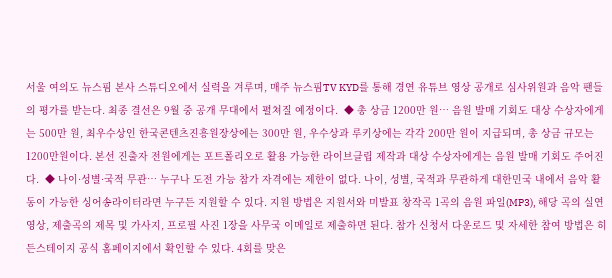서울 여의도 뉴스핌 본사 스튜디오에서 실력을 겨루며, 매주 뉴스핌TV KYD를 통해 경연 유튜브 영상 공개로 심사위원과 음악 팬들의 평가를 받는다. 최종 결선은 9월 중 공개 무대에서 펼쳐질 예정이다.  ◆ 총 상금 1200만 원… 음원 발매 기회도 대상 수상자에게는 500만 원, 최우수상인 한국콘텐츠진흥원장상에는 300만 원, 우수상과 루키상에는 각각 200만 원이 지급되며, 총 상금 규모는 1200만원이다. 본선 진출자 전원에게는 포트폴리오로 활용 가능한 라이브클립 제작과 대상 수상자에게는 음원 발매 기회도 주어진다.  ◆ 나이·성별·국적 무관… 누구나 도전 가능 참가 자격에는 제한이 없다. 나이, 성별, 국적과 무관하게 대한민국 내에서 음악 활동이 가능한 싱어송라이터라면 누구든 지원할 수 있다. 지원 방법은 지원서와 미발표 창작곡 1곡의 음원 파일(MP3), 해당 곡의 실연 영상, 제출곡의 제목 및 가사지, 프로필 사진 1장을 사무국 이메일로 제출하면 된다. 참가 신청서 다운로드 및 자세한 참여 방법은 히든스테이지 공식 홈페이지에서 확인할 수 있다. 4회를 맞은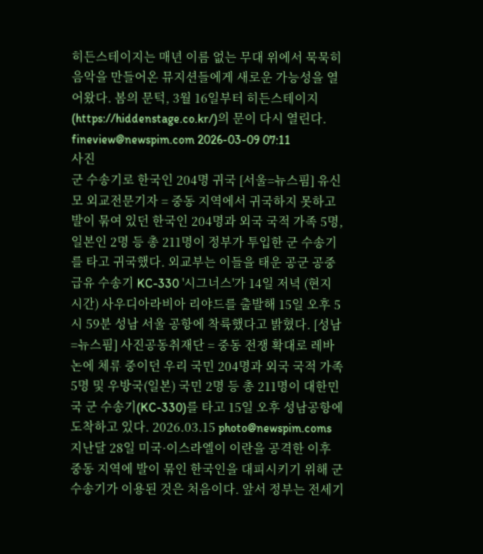히든스테이지는 매년 이름 없는 무대 위에서 묵묵히 음악을 만들어온 뮤지션들에게 새로운 가능성을 열어왔다. 봄의 문턱, 3월 16일부터 히든스테이지(https://hiddenstage.co.kr/)의 문이 다시 열린다.  fineview@newspim.com 2026-03-09 07:11
사진
군 수송기로 한국인 204명 귀국 [서울=뉴스핌] 유신모 외교전문기자 = 중동 지역에서 귀국하지 못하고 발이 묶여 있던 한국인 204명과 외국 국적 가족 5명, 일본인 2명 등 총 211명이 정부가 투입한 군 수송기를 타고 귀국했다. 외교부는 이들을 태운 공군 공중급유 수송기 KC-330 '시그너스'가 14일 저녁 (현지 시간) 사우디아라비아 리야드를 출발해 15일 오후 5시 59분 성남 서울 공항에 착륙했다고 밝혔다. [성남=뉴스핌] 사진공동취재단 = 중동 전쟁 확대로 레바논에 체류 중이던 우리 국민 204명과 외국 국적 가족 5명 및 우방국(일본) 국민 2명 등 총 211명이 대한민국 군 수송기(KC-330)를 타고 15일 오후 성남공항에 도착하고 있다. 2026.03.15 photo@newspim.coms 지난달 28일 미국·이스라엘이 이란을 공격한 이후 중동 지역에 발이 묶인 한국인을 대피시키기 위해 군 수송기가 이용된 것은 처음이다. 앞서 정부는 전세기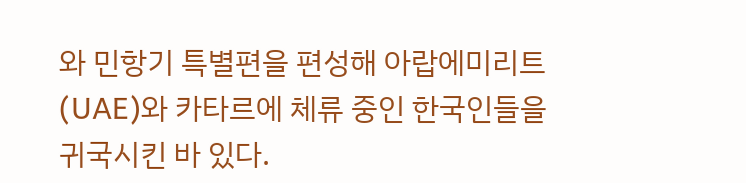와 민항기 특별편을 편성해 아랍에미리트(UAE)와 카타르에 체류 중인 한국인들을 귀국시킨 바 있다.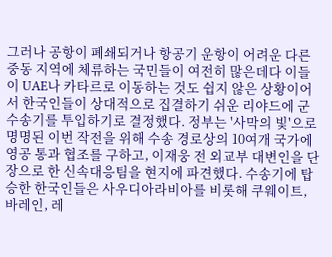그러나 공항이 폐쇄되거나 항공기 운항이 어려운 다른 중동 지역에 체류하는 국민들이 여전히 많은데다 이들이 UAE나 카타르로 이동하는 것도 쉽지 않은 상황이어서 한국인들이 상대적으로 집결하기 쉬운 리야드에 군 수송기를 투입하기로 결정했다. 정부는 '사막의 빛'으로 명명된 이번 작전을 위해 수송 경로상의 10여개 국가에 영공 통과 협조를 구하고, 이재웅 전 외교부 대변인을 단장으로 한 신속대응팀을 현지에 파견했다. 수송기에 탑승한 한국인들은 사우디아라비아를 비롯해 쿠웨이트, 바레인, 레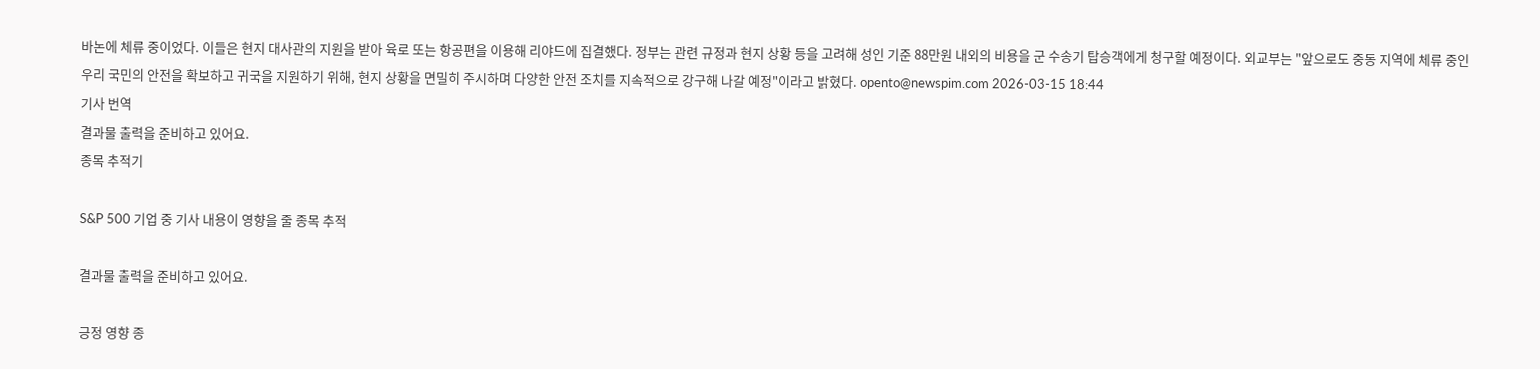바논에 체류 중이었다. 이들은 현지 대사관의 지원을 받아 육로 또는 항공편을 이용해 리야드에 집결했다. 정부는 관련 규정과 현지 상황 등을 고려해 성인 기준 88만원 내외의 비용을 군 수송기 탑승객에게 청구할 예정이다. 외교부는 "앞으로도 중동 지역에 체류 중인 우리 국민의 안전을 확보하고 귀국을 지원하기 위해, 현지 상황을 면밀히 주시하며 다양한 안전 조치를 지속적으로 강구해 나갈 예정"이라고 밝혔다. opento@newspim.com 2026-03-15 18:44
기사 번역
결과물 출력을 준비하고 있어요.
종목 추적기

S&P 500 기업 중 기사 내용이 영향을 줄 종목 추적

결과물 출력을 준비하고 있어요.

긍정 영향 종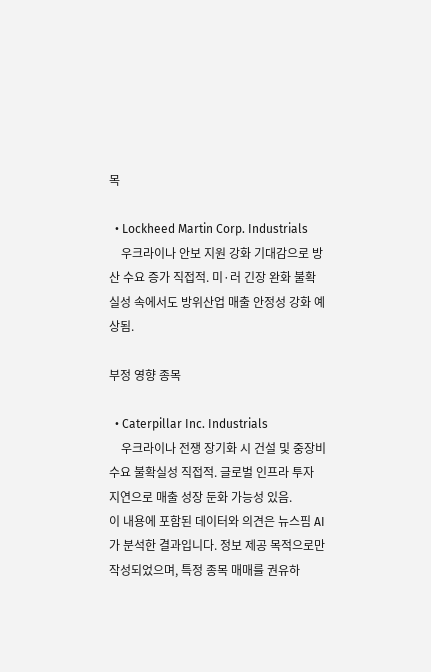목

  • Lockheed Martin Corp. Industrials
    우크라이나 안보 지원 강화 기대감으로 방산 수요 증가 직접적. 미·러 긴장 완화 불확실성 속에서도 방위산업 매출 안정성 강화 예상됨.

부정 영향 종목

  • Caterpillar Inc. Industrials
    우크라이나 전쟁 장기화 시 건설 및 중장비 수요 불확실성 직접적. 글로벌 인프라 투자 지연으로 매출 성장 둔화 가능성 있음.
이 내용에 포함된 데이터와 의견은 뉴스핌 AI가 분석한 결과입니다. 정보 제공 목적으로만 작성되었으며, 특정 종목 매매를 권유하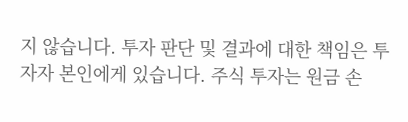지 않습니다. 투자 판단 및 결과에 대한 책임은 투자자 본인에게 있습니다. 주식 투자는 원금 손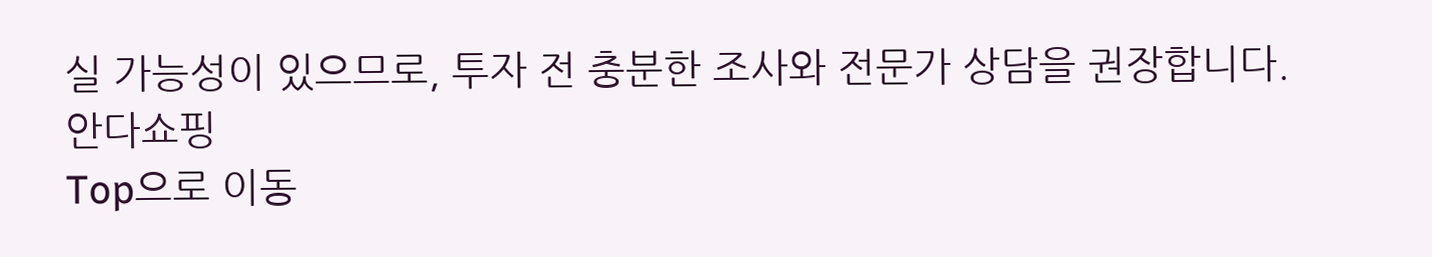실 가능성이 있으므로, 투자 전 충분한 조사와 전문가 상담을 권장합니다.
안다쇼핑
Top으로 이동